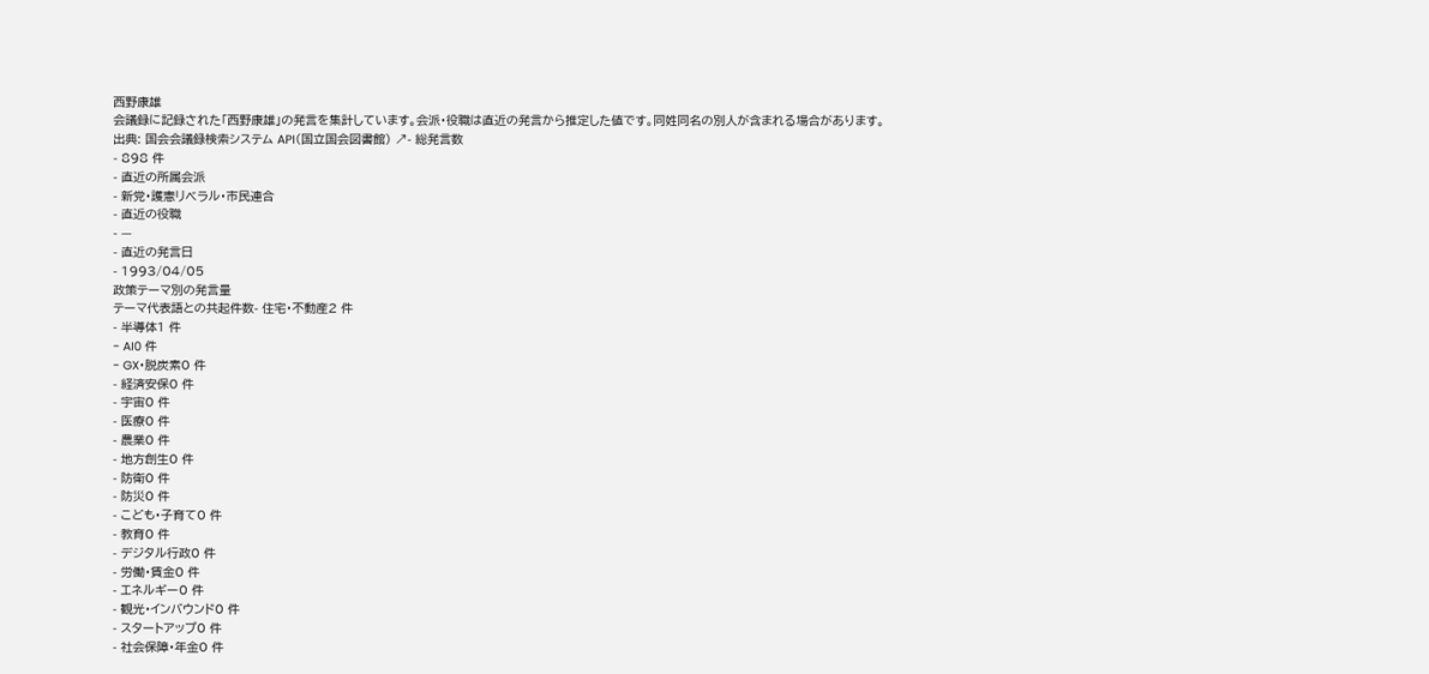西野康雄
会議録に記録された「西野康雄」の発言を集計しています。会派・役職は直近の発言から推定した値です。同姓同名の別人が含まれる場合があります。
出典: 国会会議録検索システム API(国立国会図書館) ↗- 総発言数
- 898 件
- 直近の所属会派
- 新党・護憲リベラル・市民連合
- 直近の役職
- —
- 直近の発言日
- 1993/04/05
政策テーマ別の発言量
テーマ代表語との共起件数- 住宅・不動産2 件
- 半導体1 件
- AI0 件
- GX・脱炭素0 件
- 経済安保0 件
- 宇宙0 件
- 医療0 件
- 農業0 件
- 地方創生0 件
- 防衛0 件
- 防災0 件
- こども・子育て0 件
- 教育0 件
- デジタル行政0 件
- 労働・賃金0 件
- エネルギー0 件
- 観光・インバウンド0 件
- スタートアップ0 件
- 社会保障・年金0 件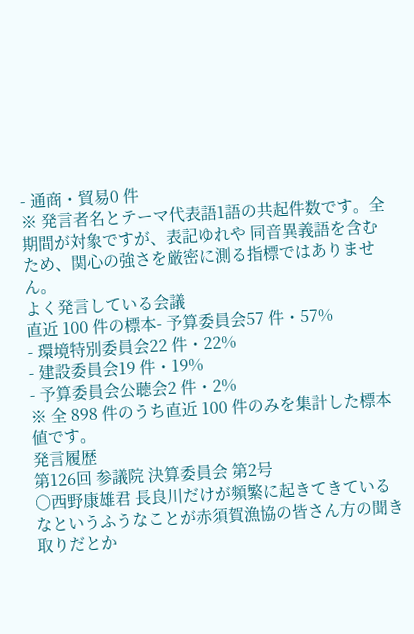- 通商・貿易0 件
※ 発言者名とテーマ代表語1語の共起件数です。全期間が対象ですが、表記ゆれや 同音異義語を含むため、関心の強さを厳密に測る指標ではありません。
よく発言している会議
直近 100 件の標本- 予算委員会57 件・57%
- 環境特別委員会22 件・22%
- 建設委員会19 件・19%
- 予算委員会公聴会2 件・2%
※ 全 898 件のうち直近 100 件のみを集計した標本値です。
発言履歴
第126回 参議院 決算委員会 第2号
○西野康雄君 長良川だけが頻繁に起きてきているなというふうなことが赤須賀漁協の皆さん方の聞き取りだとか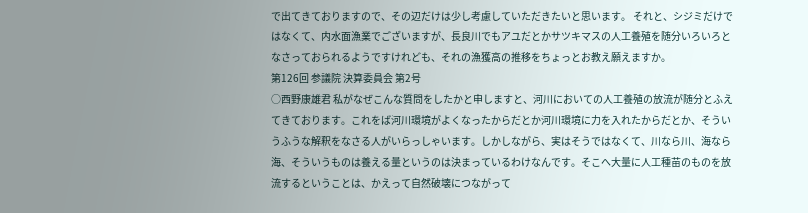で出てきておりますので、その辺だけは少し考慮していただきたいと思います。 それと、シジミだけではなくて、内水面漁業でございますが、長良川でもアユだとかサツキマスの人工養殖を随分いろいろとなさっておられるようですけれども、それの漁獲高の推移をちょっとお教え願えますか。
第126回 参議院 決算委員会 第2号
○西野康雄君 私がなぜこんな質問をしたかと申しますと、河川においての人工養殖の放流が随分とふえてきております。これをば河川環境がよくなったからだとか河川環境に力を入れたからだとか、そういうふうな解釈をなさる人がいらっしゃいます。しかしながら、実はそうではなくて、川なら川、海なら海、そういうものは養える量というのは決まっているわけなんです。そこへ大量に人工種苗のものを放流するということは、かえって自然破壊につながって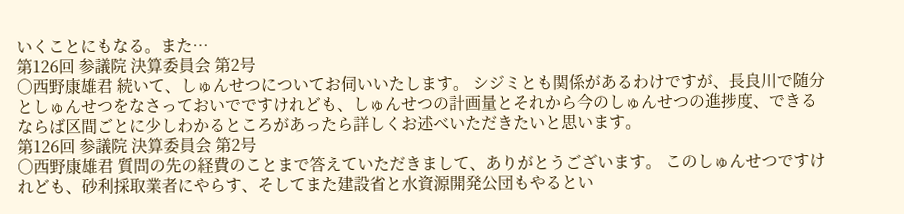いくことにもなる。また…
第126回 参議院 決算委員会 第2号
○西野康雄君 続いて、しゅんせつについてお伺いいたします。 シジミとも関係があるわけですが、長良川で随分としゅんせつをなさっておいでですけれども、しゅんせつの計画量とそれから今のしゅんせつの進捗度、できるならば区間ごとに少しわかるところがあったら詳しくお述べいただきたいと思います。
第126回 参議院 決算委員会 第2号
○西野康雄君 質問の先の経費のことまで答えていただきまして、ありがとうございます。 このしゅんせつですけれども、砂利採取業者にやらす、そしてまた建設省と水資源開発公団もやるとい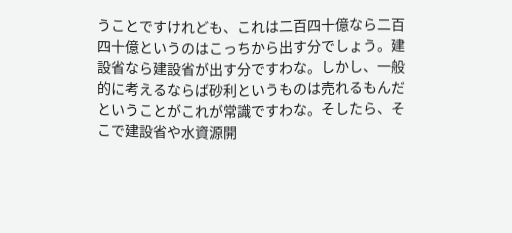うことですけれども、これは二百四十億なら二百四十億というのはこっちから出す分でしょう。建設省なら建設省が出す分ですわな。しかし、一般的に考えるならば砂利というものは売れるもんだということがこれが常識ですわな。そしたら、そこで建設省や水資源開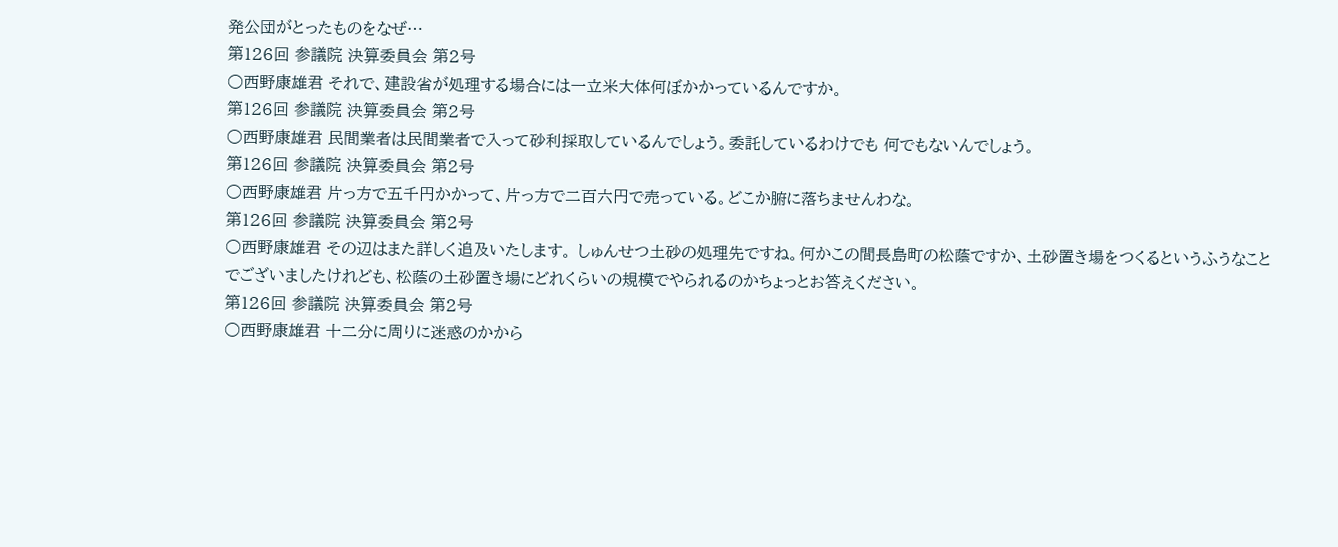発公団がとったものをなぜ…
第126回 参議院 決算委員会 第2号
○西野康雄君 それで、建設省が処理する場合には一立米大体何ぼかかっているんですか。
第126回 参議院 決算委員会 第2号
○西野康雄君 民間業者は民間業者で入って砂利採取しているんでしょう。委託しているわけでも 何でもないんでしょう。
第126回 参議院 決算委員会 第2号
○西野康雄君 片っ方で五千円かかって、片っ方で二百六円で売っている。どこか腑に落ちませんわな。
第126回 参議院 決算委員会 第2号
○西野康雄君 その辺はまた詳しく追及いたします。 しゅんせつ土砂の処理先ですね。何かこの間長島町の松蔭ですか、土砂置き場をつくるというふうなことでございましたけれども、松蔭の土砂置き場にどれくらいの規模でやられるのかちょっとお答えください。
第126回 参議院 決算委員会 第2号
○西野康雄君 十二分に周りに迷惑のかから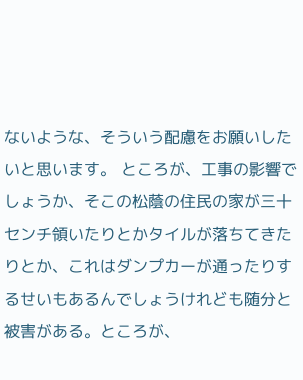ないような、そういう配慮をお願いしたいと思います。 ところが、工事の影響でしょうか、そこの松蔭の住民の家が三十センチ領いたりとかタイルが落ちてきたりとか、これはダンプカーが通ったりするせいもあるんでしょうけれども随分と被害がある。ところが、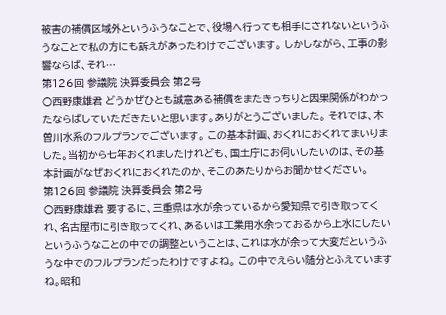被害の補償区域外というふうなことで、役場へ行っても相手にされないというふうなことで私の方にも訴えがあったわけでございます。 しかしながら、工事の影響ならば、それ…
第126回 参議院 決算委員会 第2号
○西野康雄君 どうかぜひとも誠意ある補償をまたきっちりと因果関係がわかったならばしていただきたいと思います。ありがとうございました。 それでは、木曽川水系のフルプランでございます。 この基本計画、おくれにおくれてまいりました。当初から七年おくれましたけれども、国土庁にお伺いしたいのは、その基本計画がなぜおくれにおくれたのか、そこのあたりからお聞かせください。
第126回 参議院 決算委員会 第2号
○西野康雄君 要するに、三重県は水が余っているから愛知県で引き取ってくれ、名古屋市に引き取ってくれ、あるいは工業用水余っておるから上水にしたいというふうなことの中での調整ということは、これは水が余って大変だというふうな中でのフルプランだったわけですよね。 この中でえらい随分とふえていますね。昭和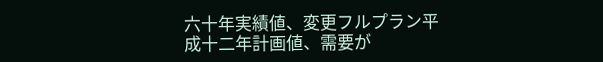六十年実績値、変更フルプラン平成十二年計画値、需要が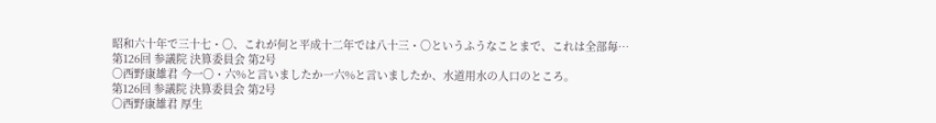昭和六十年で三十七・〇、これが何と平成十二年では八十三・〇というふうなことまで、これは全部毎…
第126回 参議院 決算委員会 第2号
○西野康雄君 今一〇・六%と言いましたか一六%と言いましたか、水道用水の人口のところ。
第126回 参議院 決算委員会 第2号
○西野康雄君 厚生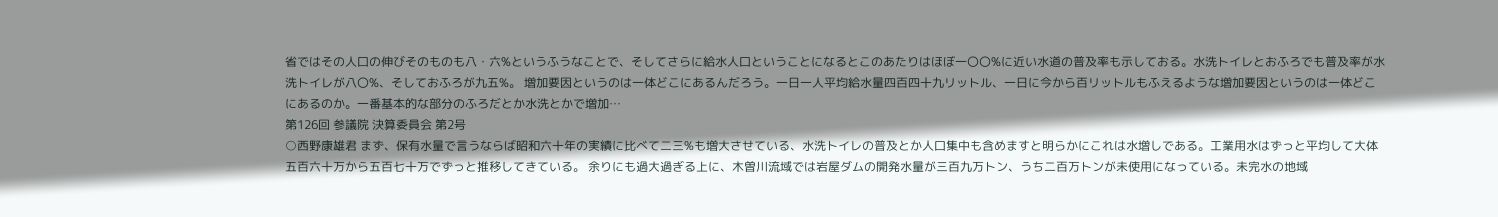省ではその人口の伸びそのものも八・六%というふうなことで、そしてさらに給水人口ということになるとこのあたりはほぼ一〇〇%に近い水道の普及率も示しておる。水洗トイレとおふろでも普及率が水洗トイレが八〇%、そしておふろが九五%。 増加要因というのは一体どこにあるんだろう。一日一人平均給水量四百四十九リットル、一日に今から百リットルもふえるような増加要因というのは一体どこにあるのか。一番基本的な部分のふろだとか水洗とかで増加…
第126回 参議院 決算委員会 第2号
○西野康雄君 まず、保有水量で言うならば昭和六十年の実績に比べて二三%も増大させている、水洗トイレの普及とか人口集中も含めますと明らかにこれは水増しである。工業用水はずっと平均して大体五百六十万から五百七十万でずっと推移してきている。 余りにも過大過ぎる上に、木曽川流域では岩屋ダムの開発水量が三百九万トン、うち二百万トンが未使用になっている。未完水の地域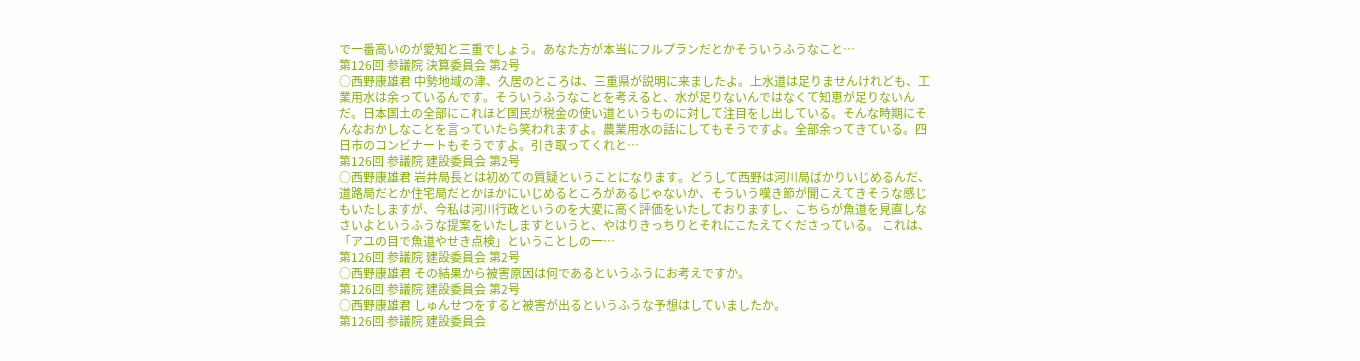で一番高いのが愛知と三重でしょう。あなた方が本当にフルプランだとかそういうふうなこと…
第126回 参議院 決算委員会 第2号
○西野康雄君 中勢地域の津、久居のところは、三重県が説明に来ましたよ。上水道は足りませんけれども、工業用水は余っているんです。そういうふうなことを考えると、水が足りないんではなくて知恵が足りないんだ。日本国土の全部にこれほど国民が税金の使い道というものに対して注目をし出している。そんな時期にそんなおかしなことを言っていたら笑われますよ。農業用水の話にしてもそうですよ。全部余ってきている。四日市のコンビナートもそうですよ。引き取ってくれと…
第126回 参議院 建設委員会 第2号
○西野康雄君 岩井局長とは初めての質疑ということになります。どうして西野は河川局ばかりいじめるんだ、道路局だとか住宅局だとかほかにいじめるところがあるじゃないか、そういう嘆き節が聞こえてきそうな感じもいたしますが、今私は河川行政というのを大変に高く評価をいたしておりますし、こちらが魚道を見直しなさいよというふうな提案をいたしますというと、やはりきっちりとそれにこたえてくださっている。 これは、「アユの目で魚道やせき点検」ということしの一…
第126回 参議院 建設委員会 第2号
○西野康雄君 その結果から被害原因は何であるというふうにお考えですか。
第126回 参議院 建設委員会 第2号
○西野康雄君 しゅんせつをすると被害が出るというふうな予想はしていましたか。
第126回 参議院 建設委員会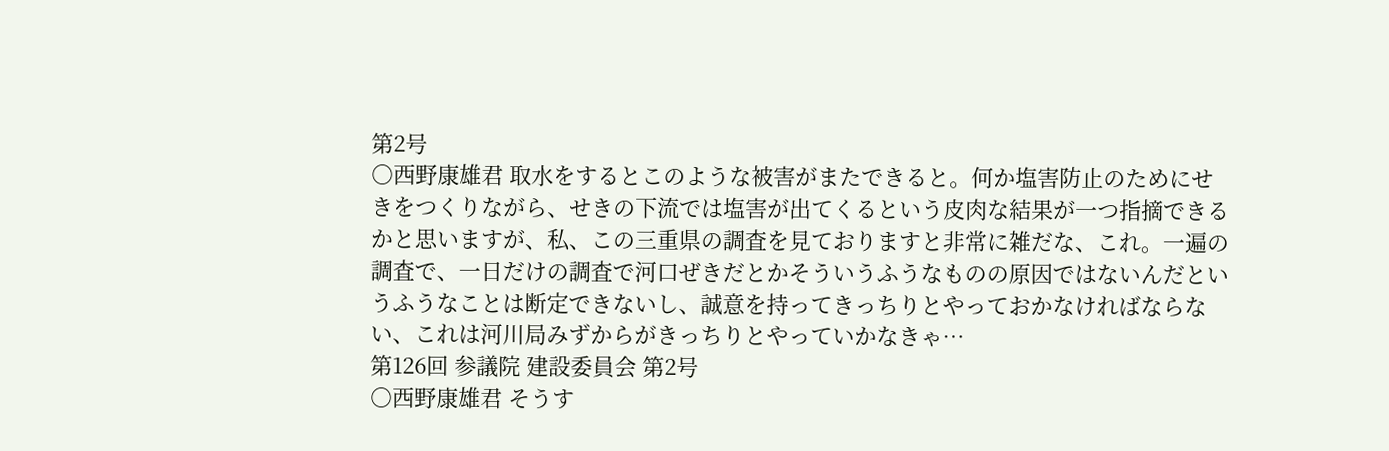第2号
○西野康雄君 取水をするとこのような被害がまたできると。何か塩害防止のためにせきをつくりながら、せきの下流では塩害が出てくるという皮肉な結果が一つ指摘できるかと思いますが、私、この三重県の調査を見ておりますと非常に雑だな、これ。一遍の調査で、一日だけの調査で河口ぜきだとかそういうふうなものの原因ではないんだというふうなことは断定できないし、誠意を持ってきっちりとやっておかなければならない、これは河川局みずからがきっちりとやっていかなきゃ…
第126回 参議院 建設委員会 第2号
○西野康雄君 そうす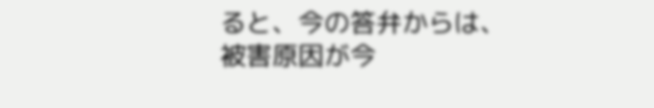ると、今の答弁からは、被害原因が今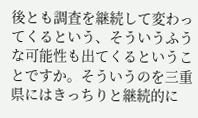後とも調査を継続して変わってくるという、そういうふうな可能性も出てくるということですか。そういうのを三重県にはきっちりと継続的に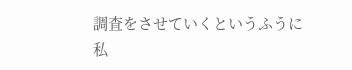調査をさせていくというふうに私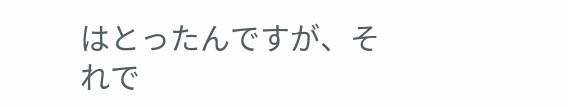はとったんですが、それで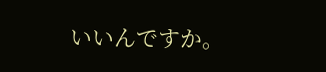いいんですか。